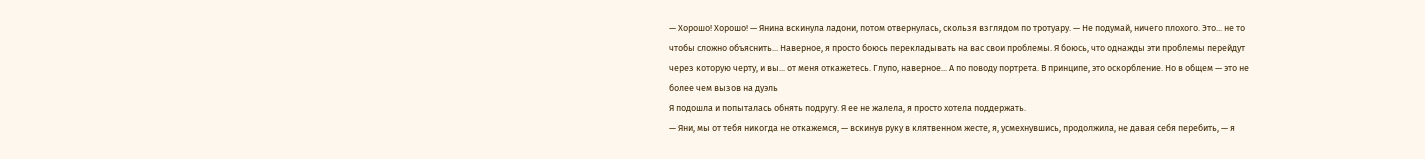— Хорошо! Хорошо! — Янина вскинула ладони, потом отвернулась, скользя взглядом по тротуару. — Не подумай, ничего плохого. Это... не то чтобы сложно объяснить... Наверное, я просто боюсь перекладывать на вас свои проблемы. Я боюсь, что однажды эти проблемы перейдут через которую черту, и вы... от меня откажетесь. Глупо, наверное... А по поводу портрета. В принципе, это оскорбление. Но в общем — это не более чем вызов на дуэль
Я подошла и попыталась обнять подругу. Я ее не жалела, я просто хотела поддержать.
— Яни, мы от тебя никогда не откажемся, — вскинув руку в клятвенном жесте, я, усмехнувшись, продолжила, не давая себя перебить, — я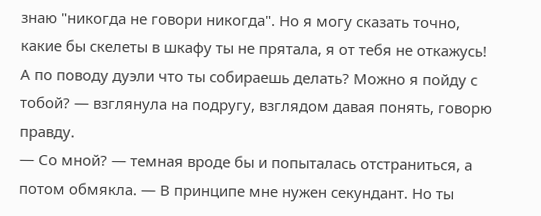знаю "никогда не говори никогда". Но я могу сказать точно, какие бы скелеты в шкафу ты не прятала, я от тебя не откажусь! А по поводу дуэли что ты собираешь делать? Можно я пойду с тобой? — взглянула на подругу, взглядом давая понять, говорю правду.
— Со мной? — темная вроде бы и попыталась отстраниться, а потом обмякла. — В принципе мне нужен секундант. Но ты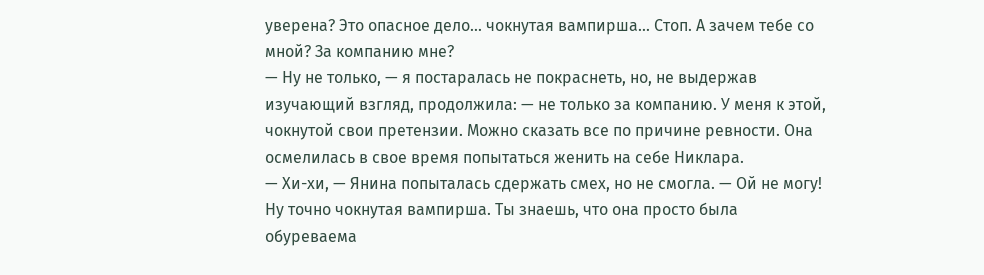уверена? Это опасное дело... чокнутая вампирша... Стоп. А зачем тебе со мной? За компанию мне?
— Ну не только, — я постаралась не покраснеть, но, не выдержав изучающий взгляд, продолжила: — не только за компанию. У меня к этой, чокнутой свои претензии. Можно сказать все по причине ревности. Она осмелилась в свое время попытаться женить на себе Никлара.
— Хи-хи, — Янина попыталась сдержать смех, но не смогла. — Ой не могу! Ну точно чокнутая вампирша. Ты знаешь, что она просто была обуреваема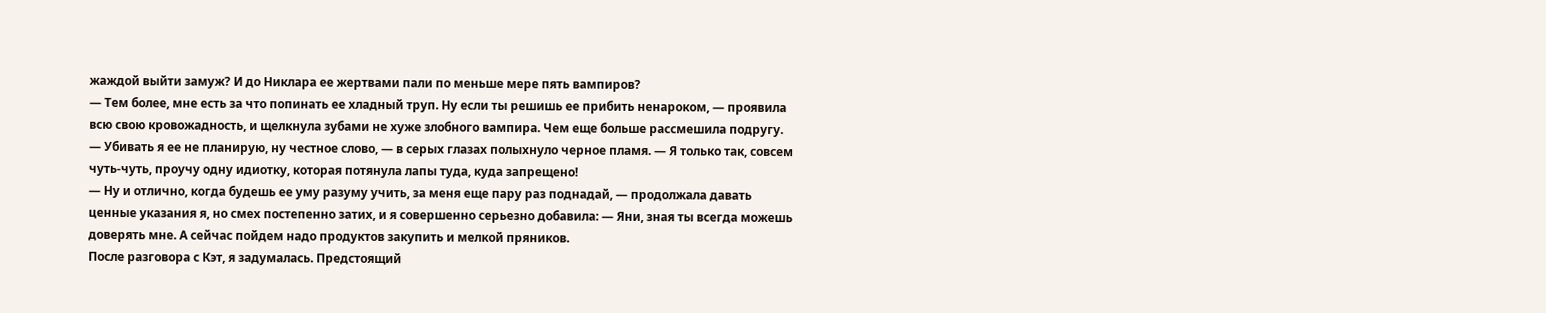жаждой выйти замуж? И до Никлара ее жертвами пали по меньше мере пять вампиров?
— Тем более, мне есть за что попинать ее хладный труп. Ну если ты решишь ее прибить ненароком, — проявила всю свою кровожадность, и щелкнула зубами не хуже злобного вампира. Чем еще больше рассмешила подругу.
— Убивать я ее не планирую, ну честное слово, — в серых глазах полыхнуло черное пламя. — Я только так, совсем чуть-чуть, проучу одну идиотку, которая потянула лапы туда, куда запрещено!
— Ну и отлично, когда будешь ее уму разуму учить, за меня еще пару раз поднадай, — продолжала давать ценные указания я, но смех постепенно затих, и я совершенно серьезно добавила: — Яни, зная ты всегда можешь доверять мне. А сейчас пойдем надо продуктов закупить и мелкой пряников.
После разговора с Кэт, я задумалась. Предстоящий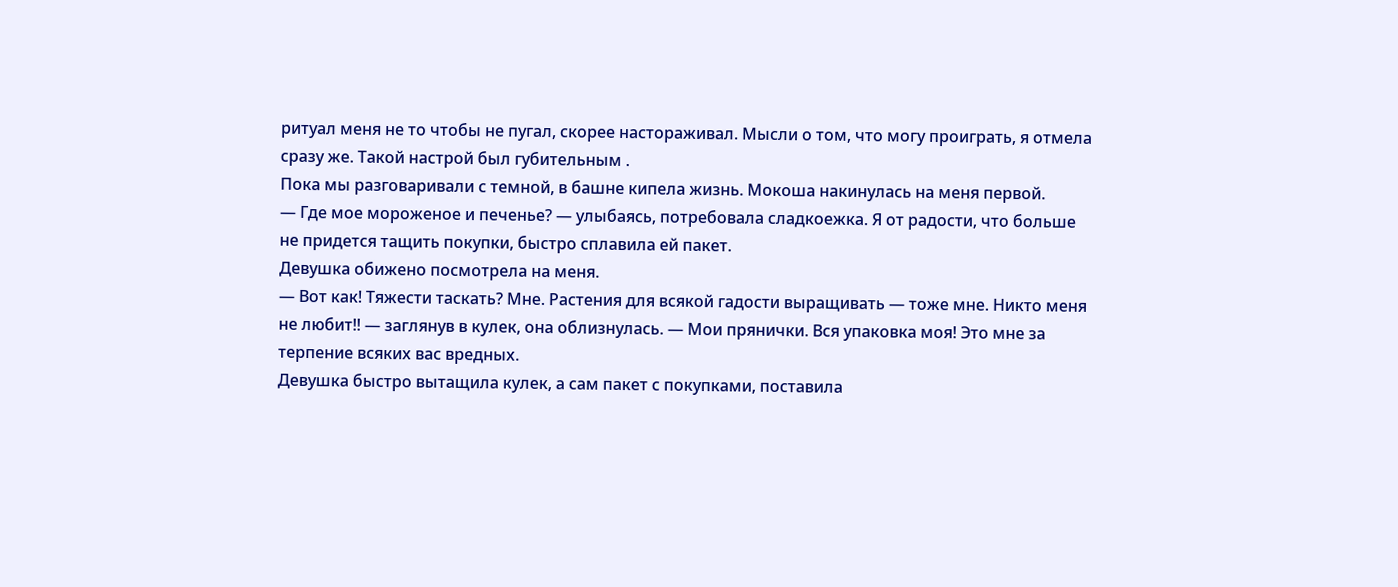ритуал меня не то чтобы не пугал, скорее настораживал. Мысли о том, что могу проиграть, я отмела сразу же. Такой настрой был губительным .
Пока мы разговаривали с темной, в башне кипела жизнь. Мокоша накинулась на меня первой.
— Где мое мороженое и печенье? — улыбаясь, потребовала сладкоежка. Я от радости, что больше не придется тащить покупки, быстро сплавила ей пакет.
Девушка обижено посмотрела на меня.
— Вот как! Тяжести таскать? Мне. Растения для всякой гадости выращивать — тоже мне. Никто меня не любит!! — заглянув в кулек, она облизнулась. — Мои прянички. Вся упаковка моя! Это мне за терпение всяких вас вредных.
Девушка быстро вытащила кулек, а сам пакет с покупками, поставила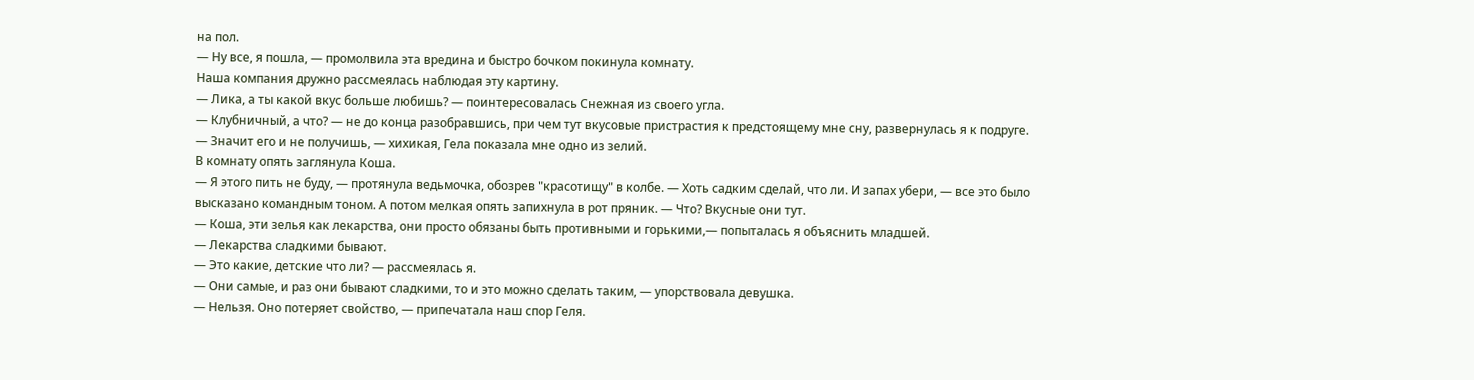на пол.
— Ну все, я пошла, — промолвила эта вредина и быстро бочком покинула комнату.
Наша компания дружно рассмеялась наблюдая эту картину.
— Лика, а ты какой вкус больше любишь? — поинтересовалась Снежная из своего угла.
— Клубничный, а что? — не до конца разобравшись, при чем тут вкусовые пристрастия к предстоящему мне сну, развернулась я к подруге.
— Значит его и не получишь, — хихикая, Гела показала мне одно из зелий.
В комнату опять заглянула Коша.
— Я этого пить не буду, — протянула ведьмочка, обозрев "красотищу" в колбе. — Хоть садким сделай, что ли. И запах убери, — все это было высказано командным тоном. А потом мелкая опять запихнула в рот пряник. — Что? Вкусные они тут.
— Коша, эти зелья как лекарства, они просто обязаны быть противными и горькими,— попыталась я объяснить младшей.
— Лекарства сладкими бывают.
— Это какие, детские что ли? — рассмеялась я.
— Они самые, и раз они бывают сладкими, то и это можно сделать таким, — упорствовала девушка.
— Нельзя. Оно потеряет свойство, — припечатала наш спор Геля.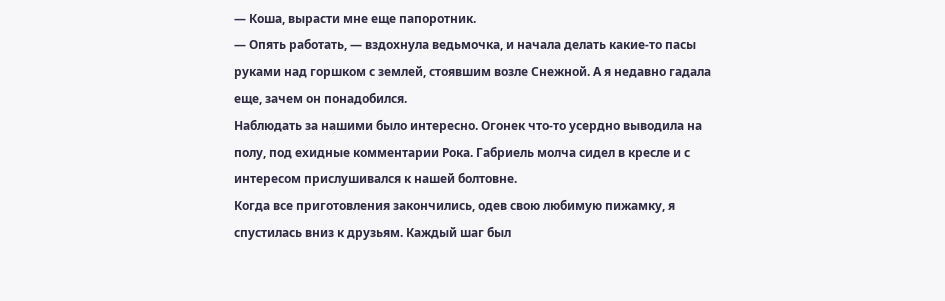— Коша, вырасти мне еще папоротник.
— Опять работать, — вздохнула ведьмочка, и начала делать какие-то пасы руками над горшком с землей, стоявшим возле Снежной. А я недавно гадала еще, зачем он понадобился.
Наблюдать за нашими было интересно. Огонек что-то усердно выводила на полу, под ехидные комментарии Рока. Габриель молча сидел в кресле и с интересом прислушивался к нашей болтовне.
Когда все приготовления закончились, одев свою любимую пижамку, я спустилась вниз к друзьям. Каждый шаг был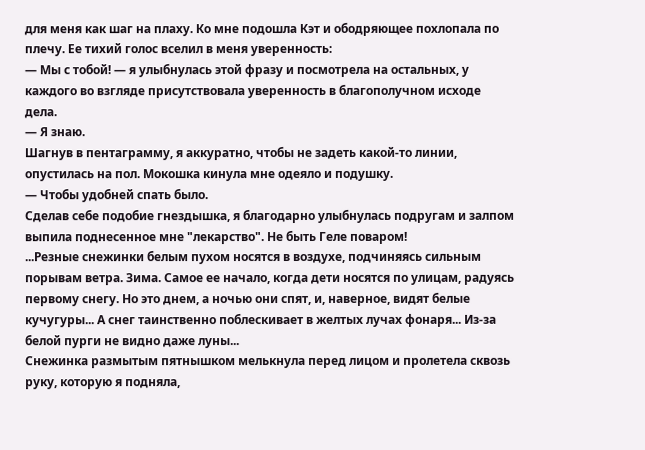для меня как шаг на плаху. Ко мне подошла Кэт и ободряющее похлопала по плечу. Ее тихий голос вселил в меня уверенность:
— Мы с тобой! — я улыбнулась этой фразу и посмотрела на остальных, у каждого во взгляде присутствовала уверенность в благополучном исходе дела.
— Я знаю.
Шагнув в пентаграмму, я аккуратно, чтобы не задеть какой-то линии, опустилась на пол. Мокошка кинула мне одеяло и подушку.
— Чтобы удобней спать было.
Сделав себе подобие гнездышка, я благодарно улыбнулась подругам и залпом выпила поднесенное мне "лекарство". Не быть Геле поваром!
...Резные снежинки белым пухом носятся в воздухе, подчиняясь сильным порывам ветра. Зима. Самое ее начало, когда дети носятся по улицам, радуясь первому снегу. Но это днем, а ночью они спят, и, наверное, видят белые кучугуры... А снег таинственно поблескивает в желтых лучах фонаря... Из-за белой пурги не видно даже луны...
Снежинка размытым пятнышком мелькнула перед лицом и пролетела сквозь руку, которую я подняла,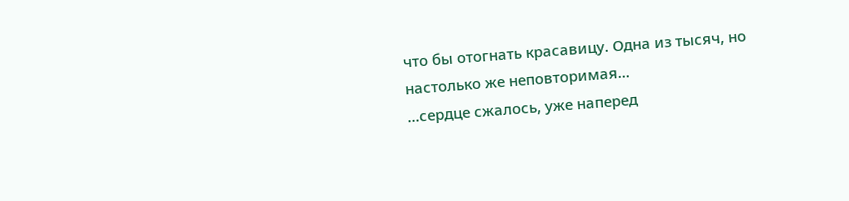что бы отогнать красавицу. Одна из тысяч, но настолько же неповторимая...
...сердце сжалось, уже наперед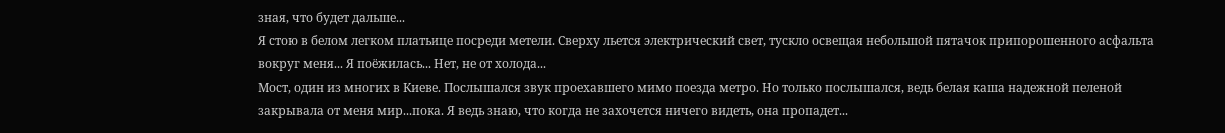зная, что будет дальше...
Я стою в белом легком платьице посреди метели. Сверху льется электрический свет, тускло освещая небольшой пятачок припорошенного асфальта вокруг меня... Я поёжилась... Нет, не от холода...
Мост, один из многих в Киеве. Послышался звук проехавшего мимо поезда метро. Но только послышался, ведь белая каша надежной пеленой закрывала от меня мир...пока. Я ведь знаю, что когда не захочется ничего видеть, она пропадет...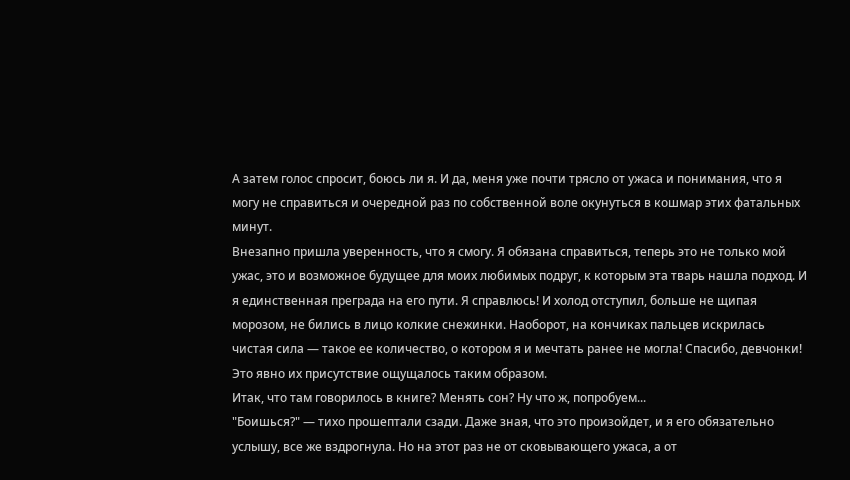А затем голос спросит, боюсь ли я. И да, меня уже почти трясло от ужаса и понимания, что я могу не справиться и очередной раз по собственной воле окунуться в кошмар этих фатальных минут.
Внезапно пришла уверенность, что я смогу. Я обязана справиться, теперь это не только мой ужас, это и возможное будущее для моих любимых подруг, к которым эта тварь нашла подход. И я единственная преграда на его пути. Я справлюсь! И холод отступил, больше не щипая морозом, не бились в лицо колкие снежинки. Наоборот, на кончиках пальцев искрилась чистая сила — такое ее количество, о котором я и мечтать ранее не могла! Спасибо, девчонки! Это явно их присутствие ощущалось таким образом.
Итак, что там говорилось в книге? Менять сон? Ну что ж, попробуем...
"Боишься?" — тихо прошептали сзади. Даже зная, что это произойдет, и я его обязательно услышу, все же вздрогнула. Но на этот раз не от сковывающего ужаса, а от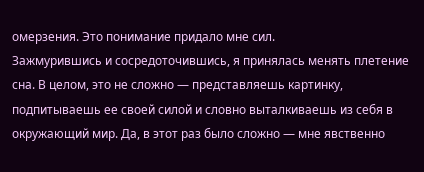омерзения. Это понимание придало мне сил.
Зажмурившись и сосредоточившись, я принялась менять плетение сна. В целом, это не сложно — представляешь картинку, подпитываешь ее своей силой и словно выталкиваешь из себя в окружающий мир. Да, в этот раз было сложно — мне явственно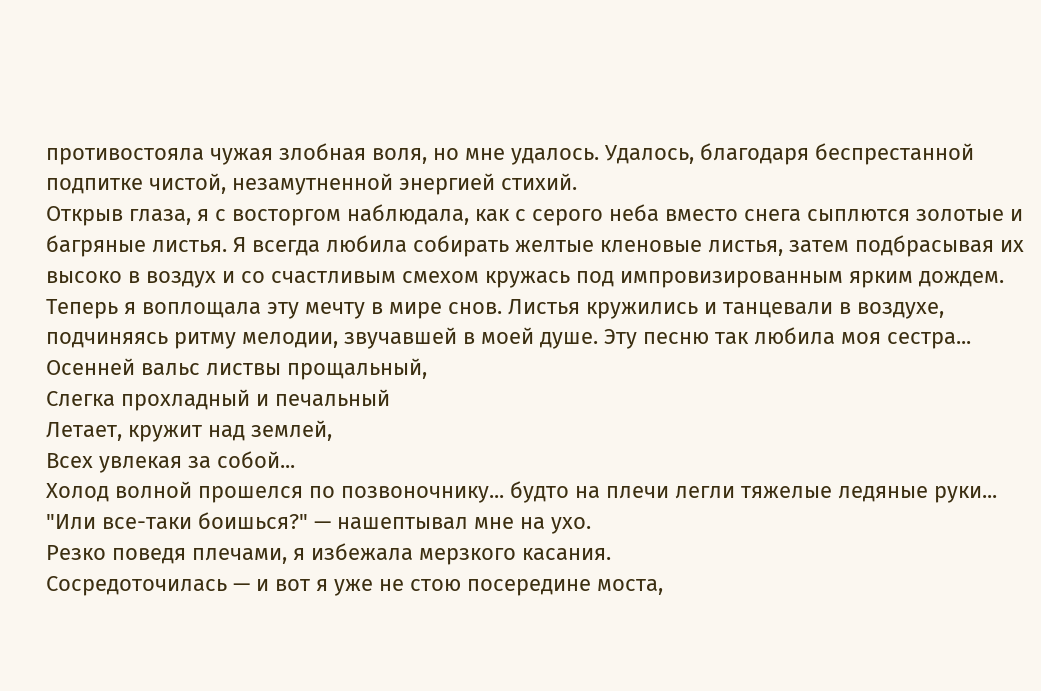противостояла чужая злобная воля, но мне удалось. Удалось, благодаря беспрестанной подпитке чистой, незамутненной энергией стихий.
Открыв глаза, я с восторгом наблюдала, как с серого неба вместо снега сыплются золотые и багряные листья. Я всегда любила собирать желтые кленовые листья, затем подбрасывая их высоко в воздух и со счастливым смехом кружась под импровизированным ярким дождем. Теперь я воплощала эту мечту в мире снов. Листья кружились и танцевали в воздухе, подчиняясь ритму мелодии, звучавшей в моей душе. Эту песню так любила моя сестра...
Осенней вальс листвы прощальный,
Слегка прохладный и печальный
Летает, кружит над землей,
Всех увлекая за собой...
Холод волной прошелся по позвоночнику... будто на плечи легли тяжелые ледяные руки...
"Или все-таки боишься?" — нашептывал мне на ухо.
Резко поведя плечами, я избежала мерзкого касания.
Сосредоточилась — и вот я уже не стою посередине моста,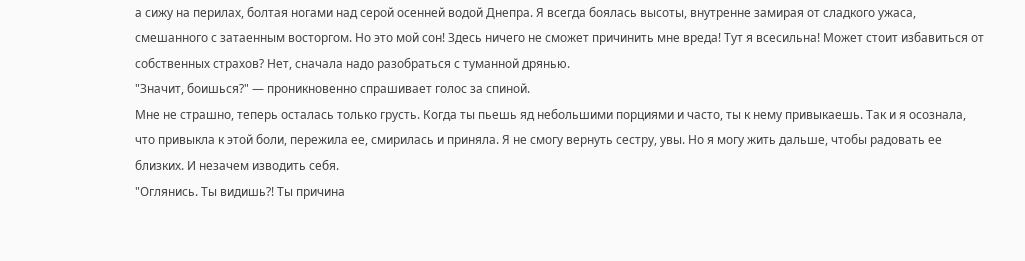а сижу на перилах, болтая ногами над серой осенней водой Днепра. Я всегда боялась высоты, внутренне замирая от сладкого ужаса, смешанного с затаенным восторгом. Но это мой сон! Здесь ничего не сможет причинить мне вреда! Тут я всесильна! Может стоит избавиться от собственных страхов? Нет, сначала надо разобраться с туманной дрянью.
"Значит, боишься?" — проникновенно спрашивает голос за спиной.
Мне не страшно, теперь осталась только грусть. Когда ты пьешь яд небольшими порциями и часто, ты к нему привыкаешь. Так и я осознала, что привыкла к этой боли, пережила ее, смирилась и приняла. Я не смогу вернуть сестру, увы. Но я могу жить дальше, чтобы радовать ее близких. И незачем изводить себя.
"Оглянись. Ты видишь?! Ты причина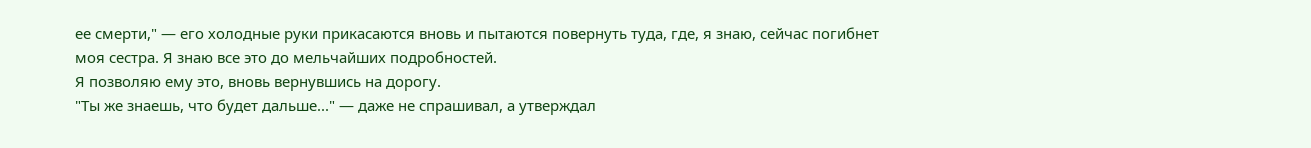ее смерти," — его холодные руки прикасаются вновь и пытаются повернуть туда, где, я знаю, сейчас погибнет моя сестра. Я знаю все это до мельчайших подробностей.
Я позволяю ему это, вновь вернувшись на дорогу.
"Ты же знаешь, что будет дальше..." — даже не спрашивал, а утверждал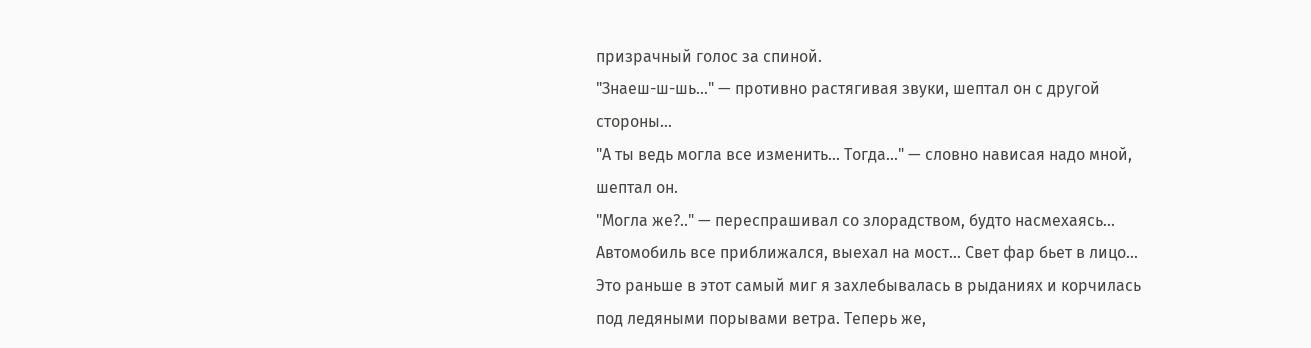призрачный голос за спиной.
"Знаеш-ш-шь..." — противно растягивая звуки, шептал он с другой стороны...
"А ты ведь могла все изменить... Тогда..." — словно нависая надо мной, шептал он.
"Могла же?.." — переспрашивал со злорадством, будто насмехаясь...
Автомобиль все приближался, выехал на мост... Свет фар бьет в лицо...
Это раньше в этот самый миг я захлебывалась в рыданиях и корчилась под ледяными порывами ветра. Теперь же,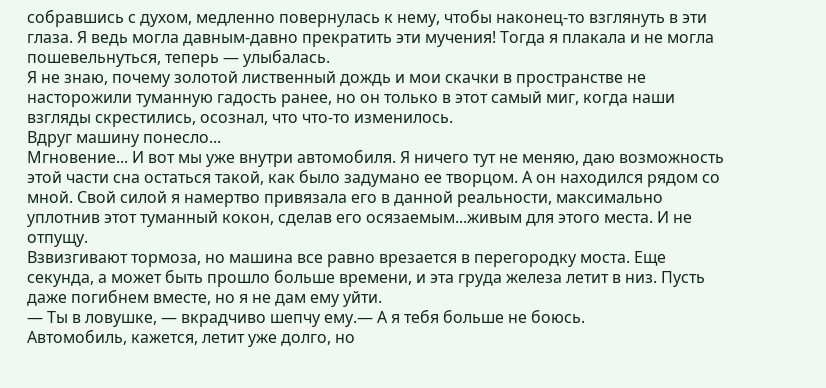собравшись с духом, медленно повернулась к нему, чтобы наконец-то взглянуть в эти глаза. Я ведь могла давным-давно прекратить эти мучения! Тогда я плакала и не могла пошевельнуться, теперь — улыбалась.
Я не знаю, почему золотой лиственный дождь и мои скачки в пространстве не насторожили туманную гадость ранее, но он только в этот самый миг, когда наши взгляды скрестились, осознал, что что-то изменилось.
Вдруг машину понесло...
Мгновение... И вот мы уже внутри автомобиля. Я ничего тут не меняю, даю возможность этой части сна остаться такой, как было задумано ее творцом. А он находился рядом со мной. Свой силой я намертво привязала его в данной реальности, максимально уплотнив этот туманный кокон, сделав его осязаемым...живым для этого места. И не отпущу.
Взвизгивают тормоза, но машина все равно врезается в перегородку моста. Еще секунда, а может быть прошло больше времени, и эта груда железа летит в низ. Пусть даже погибнем вместе, но я не дам ему уйти.
— Ты в ловушке, — вкрадчиво шепчу ему.— А я тебя больше не боюсь.
Автомобиль, кажется, летит уже долго, но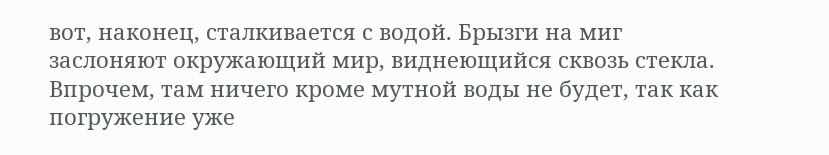вот, наконец, сталкивается с водой. Брызги на миг заслоняют окружающий мир, виднеющийся сквозь стекла. Впрочем, там ничего кроме мутной воды не будет, так как погружение уже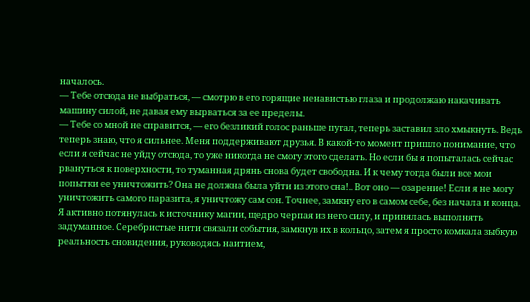началось.
— Тебе отсюда не выбраться, — смотрю в его горящие ненавистью глаза и продолжаю накачивать машину силой, не давая ему вырваться за ее пределы.
— Тебе со мной не справится, — его безликий голос раньше пугал, теперь заставил зло хмыкнуть. Ведь теперь знаю, что я сильнее. Меня поддерживают друзья. В какой-то момент пришло понимание, что если я сейчас не уйду отсюда, то уже никогда не смогу этого сделать. Но если бы я попыталась сейчас рвануться к поверхности, то туманная дрянь снова будет свободна. И к чему тогда были все мои попытки ее уничтожить? Она не должна была уйти из этого сна!.. Вот оно — озарение! Если я не могу уничтожить самого паразита, я уничтожу сам сон. Точнее, замкну его в самом себе, без начала и конца.
Я активно потянулась к источнику магии, щедро черпая из него силу, и принялась выполнять задуманное. Серебристые нити связали события, замкнув их в кольцо, затем я просто комкала зыбкую реальность сновидения, руководясь наитием,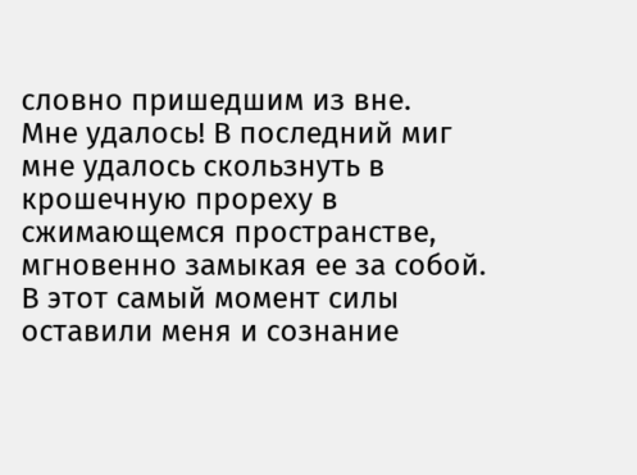словно пришедшим из вне.
Мне удалось! В последний миг мне удалось скользнуть в крошечную прореху в сжимающемся пространстве, мгновенно замыкая ее за собой. В этот самый момент силы оставили меня и сознание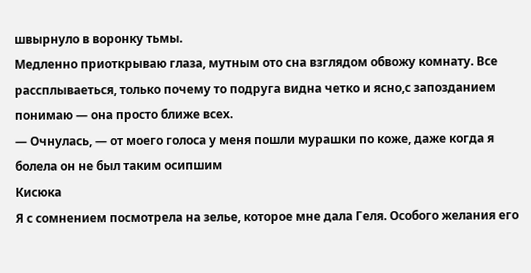швырнуло в воронку тьмы.
Медленно приоткрываю глаза, мутным ото сна взглядом обвожу комнату. Все рассплываеться, только почему то подруга видна четко и ясно,с запозданием понимаю — она просто ближе всех.
— Очнулась, — от моего голоса у меня пошли мурашки по коже, даже когда я болела он не был таким осипшим
Кисюка
Я с сомнением посмотрела на зелье, которое мне дала Геля. Особого желания его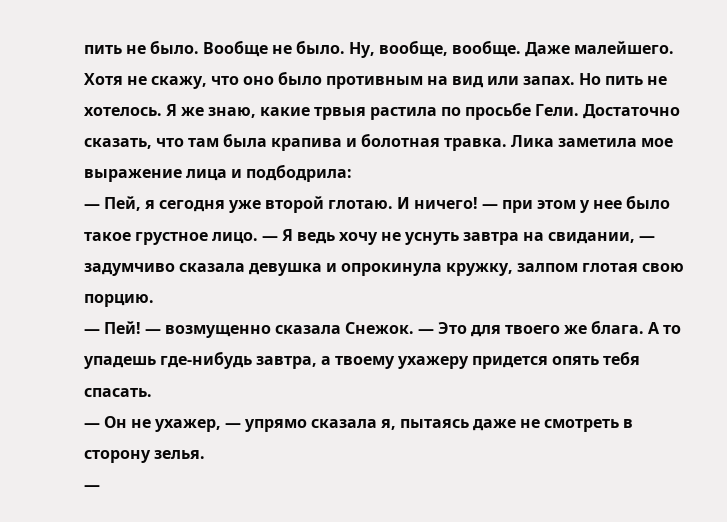пить не было. Вообще не было. Ну, вообще, вообще. Даже малейшего. Хотя не скажу, что оно было противным на вид или запах. Но пить не хотелось. Я же знаю, какие трвыя растила по просьбе Гели. Достаточно сказать, что там была крапива и болотная травка. Лика заметила мое выражение лица и подбодрила:
— Пей, я сегодня уже второй глотаю. И ничего! — при этом у нее было такое грустное лицо. — Я ведь хочу не уснуть завтра на свидании, — задумчиво сказала девушка и опрокинула кружку, залпом глотая свою порцию.
— Пей! — возмущенно сказала Снежок. — Это для твоего же блага. А то упадешь где-нибудь завтра, а твоему ухажеру придется опять тебя спасать.
— Он не ухажер, — упрямо сказала я, пытаясь даже не смотреть в сторону зелья.
—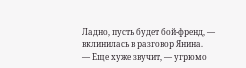Ладно, пусть будет бой-френд, — вклинилась в разговор Янина.
— Еще хуже звучит, — угрюмо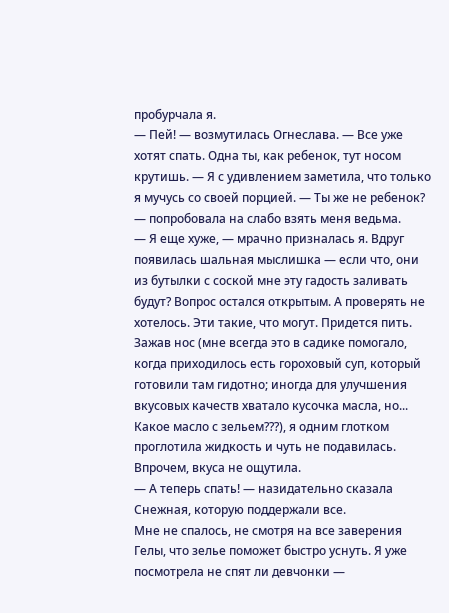пробурчала я.
— Пей! — возмутилась Огнеслава. — Все уже хотят спать. Одна ты, как ребенок, тут носом крутишь. — Я с удивлением заметила, что только я мучусь со своей порцией. — Ты же не ребенок? — попробовала на слабо взять меня ведьма.
— Я еще хуже, — мрачно призналась я. Вдруг появилась шальная мыслишка — если что, они из бутылки с соской мне эту гадость заливать будут? Вопрос остался открытым. А проверять не хотелось. Эти такие, что могут. Придется пить.
Зажав нос (мне всегда это в садике помогало, когда приходилось есть гороховый суп, который готовили там гидотно; иногда для улучшения вкусовых качеств хватало кусочка масла, но... Какое масло с зельем???), я одним глотком проглотила жидкость и чуть не подавилась. Впрочем, вкуса не ощутила.
— А теперь спать! — назидательно сказала Снежная, которую поддержали все.
Мне не спалось, не смотря на все заверения Гелы, что зелье поможет быстро уснуть. Я уже посмотрела не спят ли девчонки —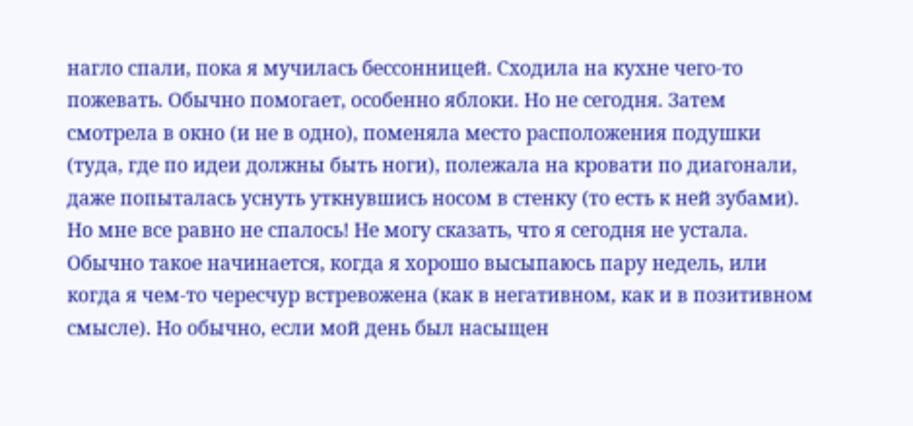нагло спали, пока я мучилась бессонницей. Сходила на кухне чего-то пожевать. Обычно помогает, особенно яблоки. Но не сегодня. Затем смотрела в окно (и не в одно), поменяла место расположения подушки (туда, где по идеи должны быть ноги), полежала на кровати по диагонали, даже попыталась уснуть уткнувшись носом в стенку (то есть к ней зубами). Но мне все равно не спалось! Не могу сказать, что я сегодня не устала. Обычно такое начинается, когда я хорошо высыпаюсь пару недель, или когда я чем-то чересчур встревожена (как в негативном, как и в позитивном смысле). Но обычно, если мой день был насыщен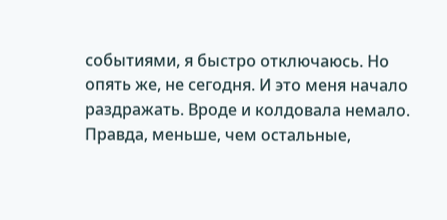событиями, я быстро отключаюсь. Но опять же, не сегодня. И это меня начало раздражать. Вроде и колдовала немало. Правда, меньше, чем остальные,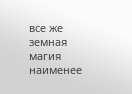все же земная магия наименее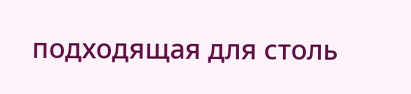подходящая для столь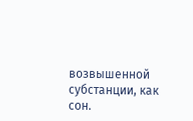возвышенной субстанции, как сон.